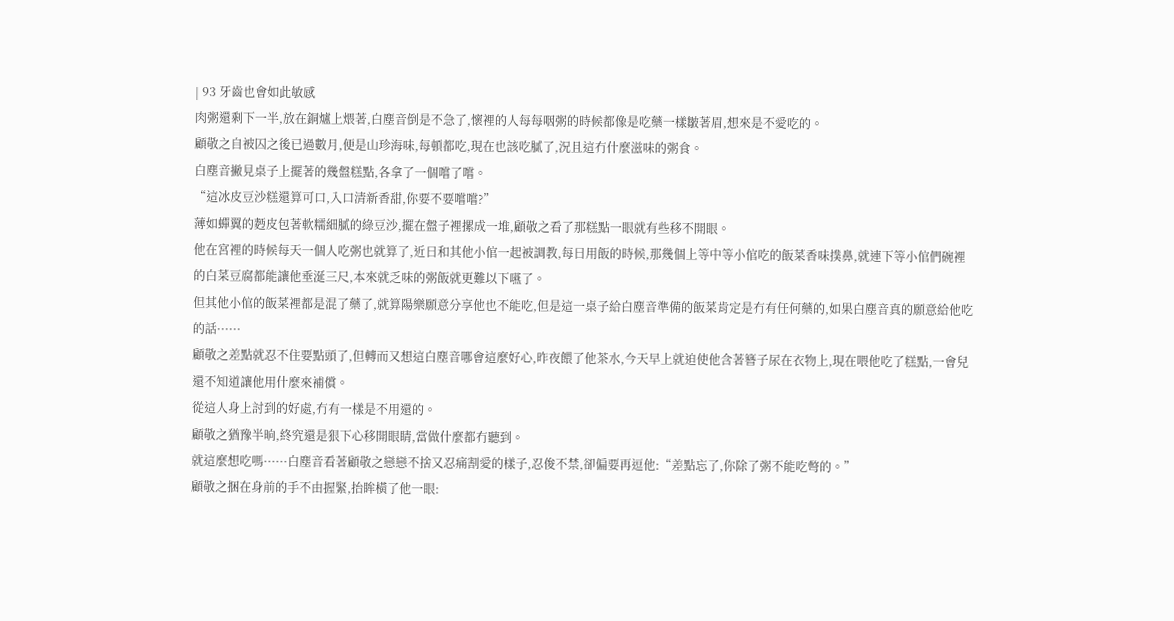| 93 牙齒也會如此敏感
肉粥還剩下一半,放在銅爐上煨著,白塵音倒是不急了,懷裡的人每每咽粥的時候都像是吃藥一樣皺著眉,想來是不愛吃的。
顧敬之自被囚之後已過數月,便是山珍海味,每頓都吃,現在也該吃膩了,況且這冇什麼滋味的粥食。
白塵音撇見桌子上擺著的幾盤糕點,各拿了一個嚐了嚐。
“這冰皮豆沙糕還算可口,入口清新香甜,你要不要嚐嚐?”
薄如蟬翼的麪皮包著軟糯細膩的綠豆沙,擺在盤子裡摞成一堆,顧敬之看了那糕點一眼就有些移不開眼。
他在宮裡的時候每天一個人吃粥也就算了,近日和其他小倌一起被調教,每日用飯的時候,那幾個上等中等小倌吃的飯菜香味撲鼻,就連下等小倌們碗裡的白菜豆腐都能讓他垂涎三尺,本來就乏味的粥飯就更難以下嚥了。
但其他小倌的飯菜裡都是混了藥了,就算陽樂願意分享他也不能吃,但是這一桌子給白塵音準備的飯菜肯定是冇有任何藥的,如果白塵音真的願意給他吃的話······
顧敬之差點就忍不住要點頭了,但轉而又想這白塵音哪會這麼好心,昨夜餵了他茶水,今天早上就迫使他含著簪子尿在衣物上,現在喂他吃了糕點,一會兒還不知道讓他用什麼來補償。
從這人身上討到的好處,冇有一樣是不用還的。
顧敬之猶豫半晌,終究還是狠下心移開眼睛,當做什麼都冇聽到。
就這麼想吃嗎······白塵音看著顧敬之戀戀不捨又忍痛割愛的樣子,忍俊不禁,卻偏要再逗他:“差點忘了,你除了粥不能吃彆的。”
顧敬之捆在身前的手不由握緊,抬眸橫了他一眼: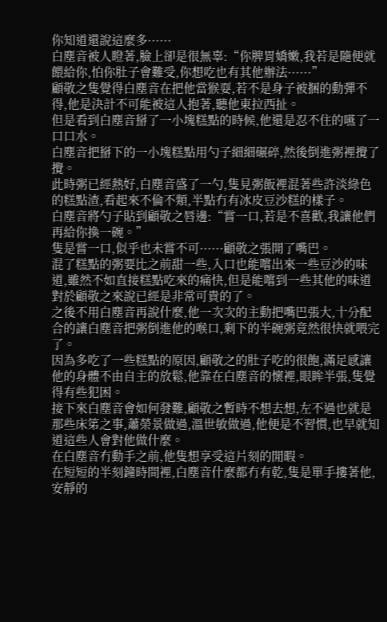你知道還說這麼多······
白塵音被人瞪著,臉上卻是很無辜:“你脾胃嬌嫩,我若是隨便就餵給你,怕你肚子會難受,你想吃也有其他辦法······”
顧敬之隻覺得白塵音在把他當猴耍,若不是身子被捆的動彈不得,他是決計不可能被這人抱著,聽他東拉西扯。
但是看到白塵音掰了一小塊糕點的時候,他還是忍不住的嚥了一口口水。
白塵音把掰下的一小塊糕點用勺子細細碾碎,然後倒進粥裡攪了攪。
此時粥已經熱好,白塵音盛了一勺,隻見粥飯裡混著些許淡綠色的糕點渣,看起來不倫不類,半點冇有冰皮豆沙糕的樣子。
白塵音將勺子貼到顧敬之唇邊:“嘗一口,若是不喜歡,我讓他們再給你換一碗。”
隻是嘗一口,似乎也未嘗不可······顧敬之張開了嘴巴。
混了糕點的粥要比之前甜一些,入口也能嚐出來一些豆沙的味道,雖然不如直接糕點吃來的痛快,但是能嚐到一些其他的味道對於顧敬之來說已經是非常可貴的了。
之後不用白塵音再說什麼,他一次次的主動把嘴巴張大,十分配合的讓白塵音把粥倒進他的喉口,剩下的半碗粥竟然很快就喂完了。
因為多吃了一些糕點的原因,顧敬之的肚子吃的很飽,滿足感讓他的身體不由自主的放鬆,他靠在白塵音的懷裡,眼眸半張,隻覺得有些犯困。
接下來白塵音會如何發難,顧敬之暫時不想去想,左不過也就是那些床笫之事,蕭榮景做過,溫世敏做過,他便是不習慣,也早就知道這些人會對他做什麼。
在白塵音冇動手之前,他隻想享受這片刻的閒暇。
在短短的半刻鐘時間裡,白塵音什麼都冇有乾,隻是單手摟著他,安靜的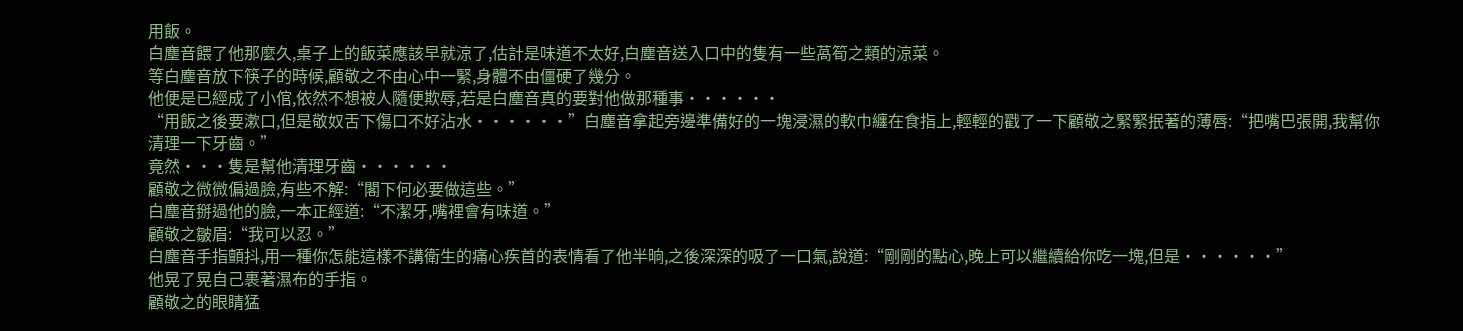用飯。
白塵音餵了他那麼久,桌子上的飯菜應該早就涼了,估計是味道不太好,白塵音送入口中的隻有一些萵筍之類的涼菜。
等白塵音放下筷子的時候,顧敬之不由心中一緊,身體不由僵硬了幾分。
他便是已經成了小倌,依然不想被人隨便欺辱,若是白塵音真的要對他做那種事······
“用飯之後要漱口,但是敬奴舌下傷口不好沾水······”白塵音拿起旁邊準備好的一塊浸濕的軟巾纏在食指上,輕輕的戳了一下顧敬之緊緊抿著的薄唇:“把嘴巴張開,我幫你清理一下牙齒。”
竟然···隻是幫他清理牙齒······
顧敬之微微偏過臉,有些不解:“閣下何必要做這些。”
白塵音掰過他的臉,一本正經道:“不潔牙,嘴裡會有味道。”
顧敬之皺眉:“我可以忍。”
白塵音手指顫抖,用一種你怎能這樣不講衛生的痛心疾首的表情看了他半晌,之後深深的吸了一口氣,說道:“剛剛的點心,晚上可以繼續給你吃一塊,但是······”
他晃了晃自己裹著濕布的手指。
顧敬之的眼睛猛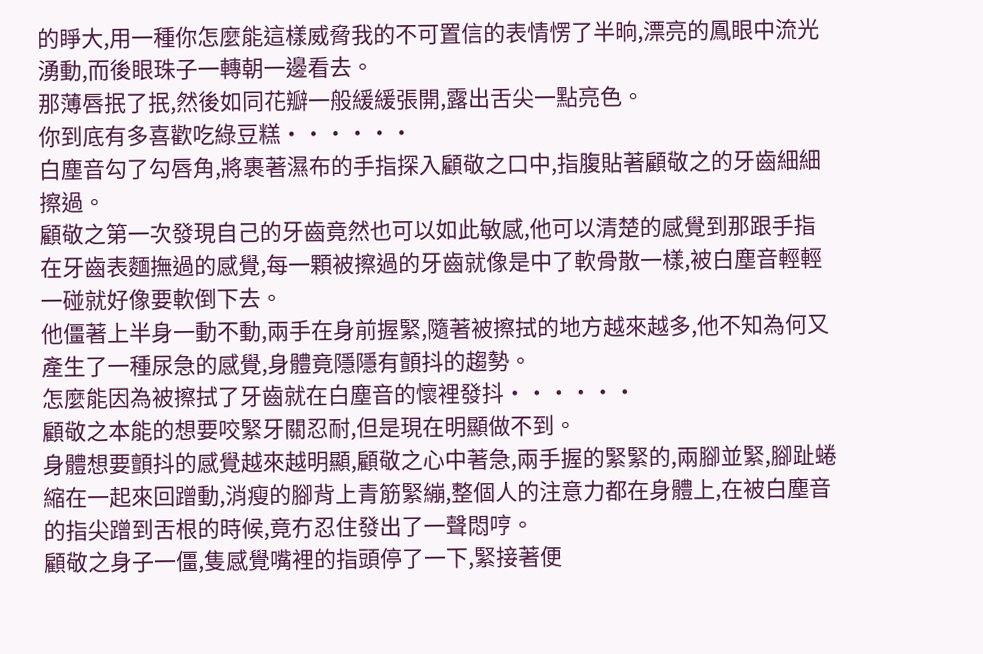的睜大,用一種你怎麼能這樣威脅我的不可置信的表情愣了半晌,漂亮的鳳眼中流光湧動,而後眼珠子一轉朝一邊看去。
那薄唇抿了抿,然後如同花瓣一般緩緩張開,露出舌尖一點亮色。
你到底有多喜歡吃綠豆糕······
白塵音勾了勾唇角,將裹著濕布的手指探入顧敬之口中,指腹貼著顧敬之的牙齒細細擦過。
顧敬之第一次發現自己的牙齒竟然也可以如此敏感,他可以清楚的感覺到那跟手指在牙齒表麵撫過的感覺,每一顆被擦過的牙齒就像是中了軟骨散一樣,被白塵音輕輕一碰就好像要軟倒下去。
他僵著上半身一動不動,兩手在身前握緊,隨著被擦拭的地方越來越多,他不知為何又產生了一種尿急的感覺,身體竟隱隱有顫抖的趨勢。
怎麼能因為被擦拭了牙齒就在白塵音的懷裡發抖······
顧敬之本能的想要咬緊牙關忍耐,但是現在明顯做不到。
身體想要顫抖的感覺越來越明顯,顧敬之心中著急,兩手握的緊緊的,兩腳並緊,腳趾蜷縮在一起來回蹭動,消瘦的腳背上青筋緊繃,整個人的注意力都在身體上,在被白塵音的指尖蹭到舌根的時候,竟冇忍住發出了一聲悶哼。
顧敬之身子一僵,隻感覺嘴裡的指頭停了一下,緊接著便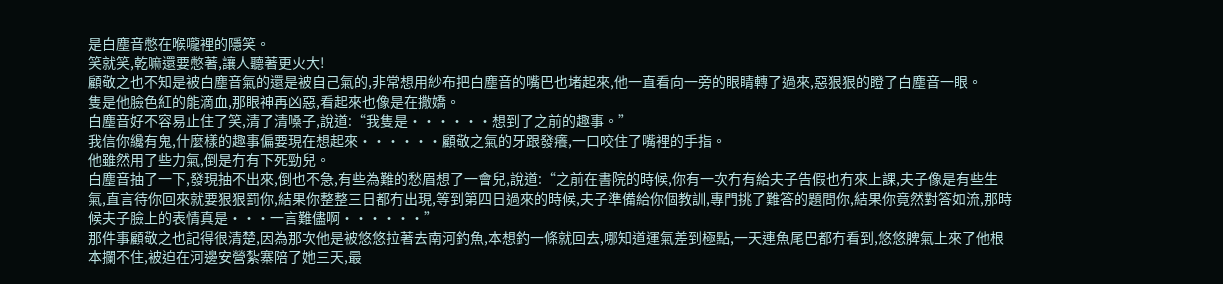是白塵音憋在喉嚨裡的隱笑。
笑就笑,乾嘛還要憋著,讓人聽著更火大!
顧敬之也不知是被白塵音氣的還是被自己氣的,非常想用紗布把白塵音的嘴巴也堵起來,他一直看向一旁的眼睛轉了過來,惡狠狠的瞪了白塵音一眼。
隻是他臉色紅的能滴血,那眼神再凶惡,看起來也像是在撒嬌。
白塵音好不容易止住了笑,清了清嗓子,說道:“我隻是······想到了之前的趣事。”
我信你纔有鬼,什麼樣的趣事偏要現在想起來······顧敬之氣的牙跟發癢,一口咬住了嘴裡的手指。
他雖然用了些力氣,倒是冇有下死勁兒。
白塵音抽了一下,發現抽不出來,倒也不急,有些為難的愁眉想了一會兒,說道:“之前在書院的時候,你有一次冇有給夫子告假也冇來上課,夫子像是有些生氣,直言待你回來就要狠狠罰你,結果你整整三日都冇出現,等到第四日過來的時候,夫子準備給你個教訓,專門挑了難答的題問你,結果你竟然對答如流,那時候夫子臉上的表情真是···一言難儘啊······”
那件事顧敬之也記得很清楚,因為那次他是被悠悠拉著去南河釣魚,本想釣一條就回去,哪知道運氣差到極點,一天連魚尾巴都冇看到,悠悠脾氣上來了他根本攔不住,被迫在河邊安營紮寨陪了她三天,最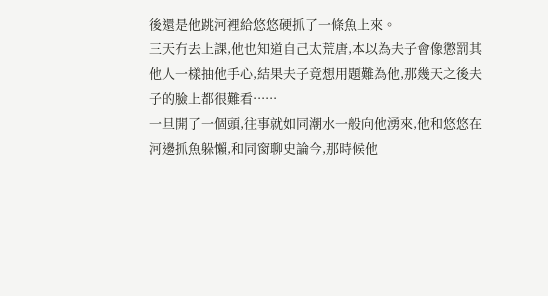後還是他跳河裡給悠悠硬抓了一條魚上來。
三天冇去上課,他也知道自己太荒唐,本以為夫子會像懲罰其他人一樣抽他手心,結果夫子竟想用題難為他,那幾天之後夫子的臉上都很難看······
一旦開了一個頭,往事就如同潮水一般向他湧來,他和悠悠在河邊抓魚躲懶,和同窗聊史論今,那時候他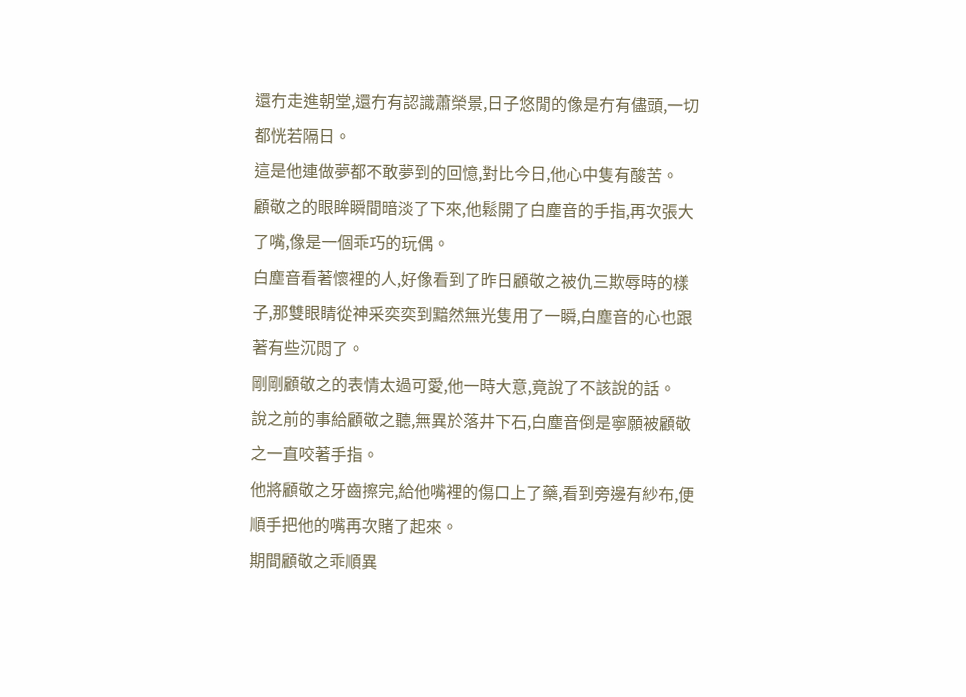還冇走進朝堂,還冇有認識蕭榮景,日子悠閒的像是冇有儘頭,一切都恍若隔日。
這是他連做夢都不敢夢到的回憶,對比今日,他心中隻有酸苦。
顧敬之的眼眸瞬間暗淡了下來,他鬆開了白塵音的手指,再次張大了嘴,像是一個乖巧的玩偶。
白塵音看著懷裡的人,好像看到了昨日顧敬之被仇三欺辱時的樣子,那雙眼睛從神采奕奕到黯然無光隻用了一瞬,白塵音的心也跟著有些沉悶了。
剛剛顧敬之的表情太過可愛,他一時大意,竟說了不該說的話。
說之前的事給顧敬之聽,無異於落井下石,白塵音倒是寧願被顧敬之一直咬著手指。
他將顧敬之牙齒擦完,給他嘴裡的傷口上了藥,看到旁邊有紗布,便順手把他的嘴再次賭了起來。
期間顧敬之乖順異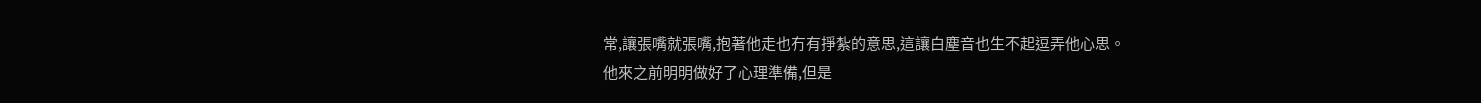常,讓張嘴就張嘴,抱著他走也冇有掙紮的意思,這讓白塵音也生不起逗弄他心思。
他來之前明明做好了心理準備,但是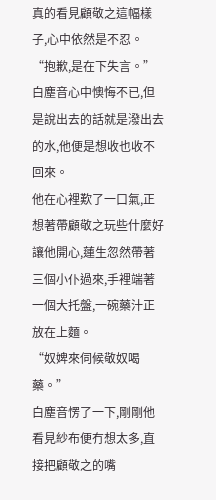真的看見顧敬之這幅樣子,心中依然是不忍。
“抱歉,是在下失言。”白塵音心中懊悔不已,但是說出去的話就是潑出去的水,他便是想收也收不回來。
他在心裡歎了一口氣,正想著帶顧敬之玩些什麼好讓他開心,蓮生忽然帶著三個小仆過來,手裡端著一個大托盤,一碗藥汁正放在上麵。
“奴婢來伺候敬奴喝藥。”
白塵音愣了一下,剛剛他看見紗布便冇想太多,直接把顧敬之的嘴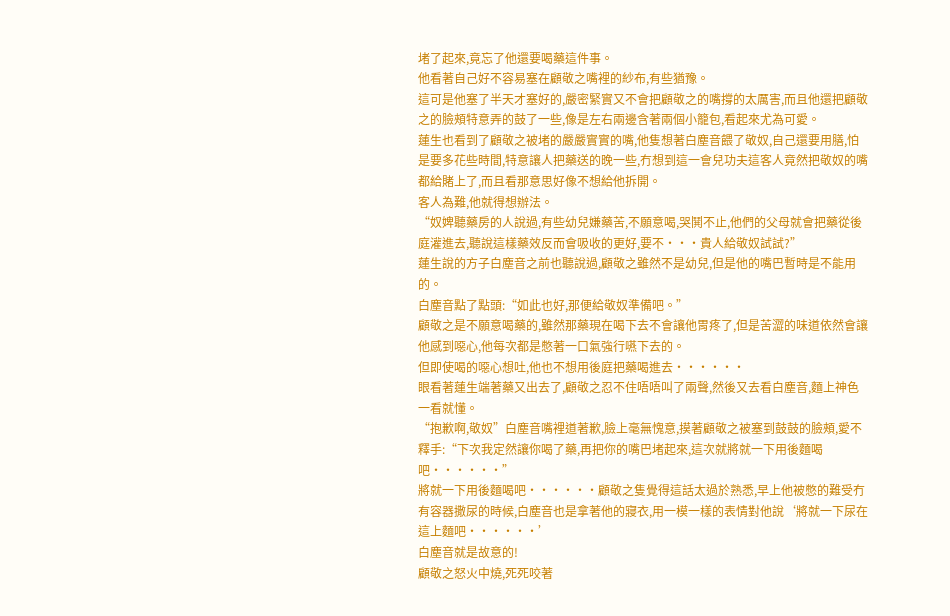堵了起來,竟忘了他還要喝藥這件事。
他看著自己好不容易塞在顧敬之嘴裡的紗布,有些猶豫。
這可是他塞了半天才塞好的,嚴密緊實又不會把顧敬之的嘴撐的太厲害,而且他還把顧敬之的臉頰特意弄的鼓了一些,像是左右兩邊含著兩個小籠包,看起來尤為可愛。
蓮生也看到了顧敬之被堵的嚴嚴實實的嘴,他隻想著白塵音餵了敬奴,自己還要用膳,怕是要多花些時間,特意讓人把藥送的晚一些,冇想到這一會兒功夫這客人竟然把敬奴的嘴都給賭上了,而且看那意思好像不想給他拆開。
客人為難,他就得想辦法。
“奴婢聽藥房的人說過,有些幼兒嫌藥苦,不願意喝,哭鬨不止,他們的父母就會把藥從後庭灌進去,聽說這樣藥效反而會吸收的更好,要不···貴人給敬奴試試?”
蓮生說的方子白塵音之前也聽說過,顧敬之雖然不是幼兒,但是他的嘴巴暫時是不能用的。
白塵音點了點頭:“如此也好,那便給敬奴準備吧。”
顧敬之是不願意喝藥的,雖然那藥現在喝下去不會讓他胃疼了,但是苦澀的味道依然會讓他感到噁心,他每次都是憋著一口氣強行嚥下去的。
但即使喝的噁心想吐,他也不想用後庭把藥喝進去······
眼看著蓮生端著藥又出去了,顧敬之忍不住唔唔叫了兩聲,然後又去看白塵音,麵上神色一看就懂。
“抱歉啊,敬奴”白塵音嘴裡道著歉,臉上毫無愧意,摸著顧敬之被塞到鼓鼓的臉頰,愛不釋手:“下次我定然讓你喝了藥,再把你的嘴巴堵起來,這次就將就一下用後麵喝吧······”
將就一下用後麵喝吧······顧敬之隻覺得這話太過於熟悉,早上他被憋的難受冇有容器撒尿的時候,白塵音也是拿著他的寢衣,用一模一樣的表情對他說‘將就一下尿在這上麵吧······’
白塵音就是故意的!
顧敬之怒火中燒,死死咬著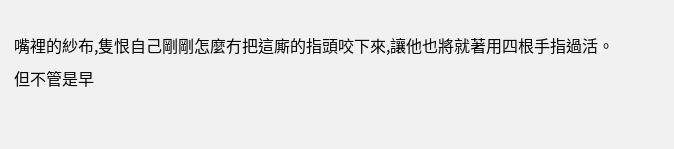嘴裡的紗布,隻恨自己剛剛怎麼冇把這廝的指頭咬下來,讓他也將就著用四根手指過活。
但不管是早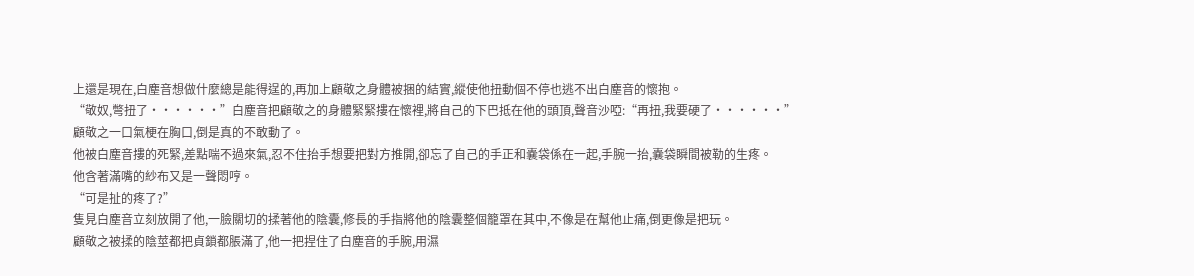上還是現在,白塵音想做什麼總是能得逞的,再加上顧敬之身體被捆的結實,縱使他扭動個不停也逃不出白塵音的懷抱。
“敬奴,彆扭了······”白塵音把顧敬之的身體緊緊摟在懷裡,將自己的下巴抵在他的頭頂,聲音沙啞:“再扭,我要硬了······”
顧敬之一口氣梗在胸口,倒是真的不敢動了。
他被白塵音摟的死緊,差點喘不過來氣,忍不住抬手想要把對方推開,卻忘了自己的手正和嚢袋係在一起,手腕一抬,嚢袋瞬間被勒的生疼。
他含著滿嘴的紗布又是一聲悶哼。
“可是扯的疼了?”
隻見白塵音立刻放開了他,一臉關切的揉著他的陰囊,修長的手指將他的陰囊整個籠罩在其中,不像是在幫他止痛,倒更像是把玩。
顧敬之被揉的陰莖都把貞鎖都脹滿了,他一把捏住了白塵音的手腕,用濕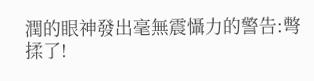潤的眼神發出毫無震懾力的警告:彆揉了!